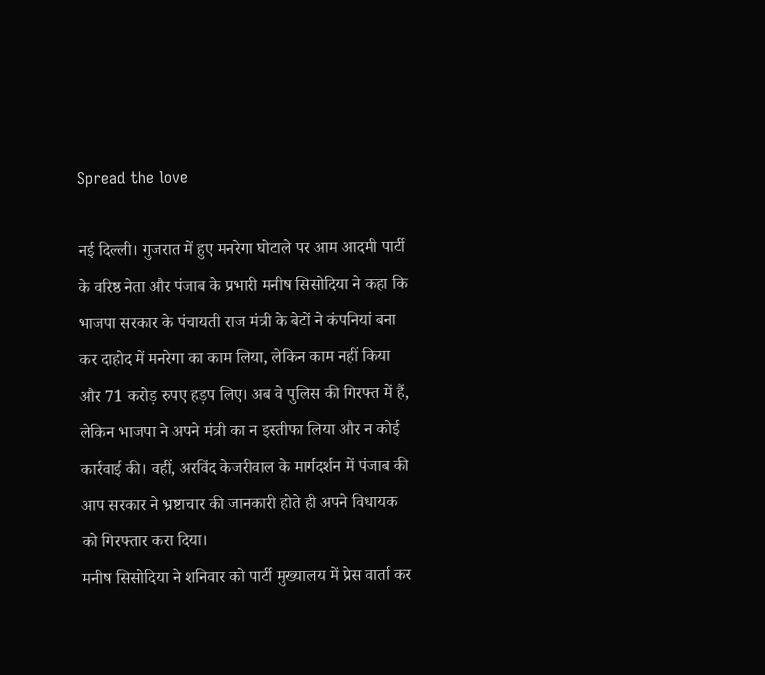Spread the love

नई दिल्ली। गुजरात में हुए मनरेगा घोटाले पर आम आदमी पार्टी के वरिष्ठ नेता और पंजाब के प्रभारी मनीष सिसोदिया ने कहा कि भाजपा सरकार के पंचायती राज मंत्री के बेटों ने कंपनियां बना कर दाहोद में मनरेगा का काम लिया, लेकिन काम नहीं किया और 71 करोड़ रुपए हड़प लिए। अब वे पुलिस की गिरफ्त में हैं, लेकिन भाजपा ने अपने मंत्री का न इस्तीफा लिया और न कोई कार्रवाई की। वहीं, अरविंद केजरीवाल के मार्गदर्शन में पंजाब की आप सरकार ने भ्रष्टाचार की जानकारी होते ही अपने विधायक को गिरफ्तार करा दिया।
मनीष सिसोदिया ने शनिवार को पार्टी मुख्यालय में प्रेस वार्ता कर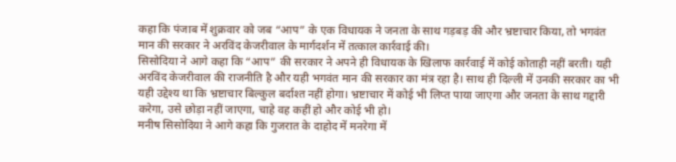कहा कि पंजाब में शुक्रवार को जब “आप” के एक विधायक ने जनता के साथ गड़बड़ की और भ्रष्टाचार किया, तो भगवंत मान की सरकार ने अरविंद केजरीवाल के मार्गदर्शन में तत्काल कार्रवाई की।
सिसोदिया ने आगे कहा कि “आप” की सरकार ने अपने ही विधायक के खिलाफ कार्रवाई में कोई कोताही नहीं बरती। यही अरविंद केजरीवाल की राजनीति है और यही भगवंत मान की सरकार का मंत्र रहा है। साथ ही दिल्ली में उनकी सरकार का भी यही उद्देश्य था कि भ्रष्टाचार बिल्कुल बर्दाश्त नहीं होगा। भ्रष्टाचार में कोई भी लिप्त पाया जाएगा और जनता के साथ गद्दारी करेगा, उसे छोड़ा नहीं जाएगा, चाहे वह कहीं हो और कोई भी हो।
मनीष सिसोदिया ने आगे कहा कि गुजरात के दाहोद में मनरेगा में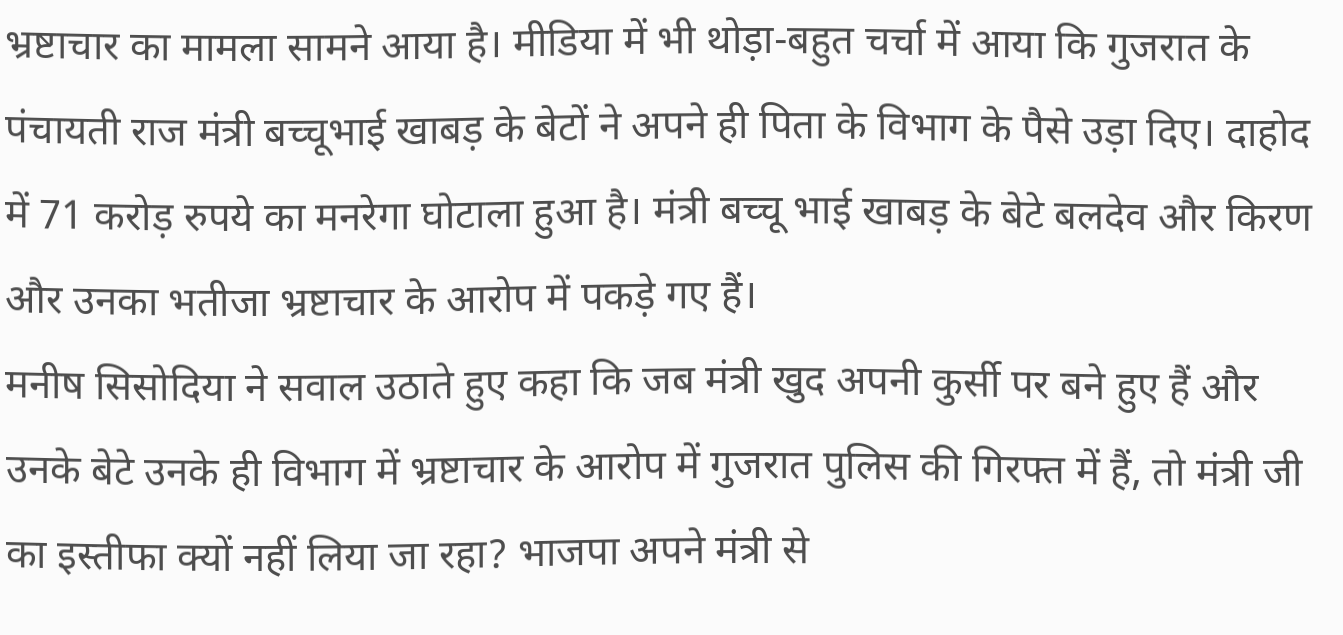भ्रष्टाचार का मामला सामने आया है। मीडिया में भी थोड़ा-बहुत चर्चा में आया कि गुजरात के पंचायती राज मंत्री बच्चूभाई खाबड़ के बेटों ने अपने ही पिता के विभाग के पैसे उड़ा दिए। दाहोद में 71 करोड़ रुपये का मनरेगा घोटाला हुआ है। मंत्री बच्चू भाई खाबड़ के बेटे बलदेव और किरण और उनका भतीजा भ्रष्टाचार के आरोप में पकड़े गए हैं।
मनीष सिसोदिया ने सवाल उठाते हुए कहा कि जब मंत्री खुद अपनी कुर्सी पर बने हुए हैं और उनके बेटे उनके ही विभाग में भ्रष्टाचार के आरोप में गुजरात पुलिस की गिरफ्त में हैं, तो मंत्री जी का इस्तीफा क्यों नहीं लिया जा रहा? भाजपा अपने मंत्री से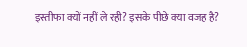इस्तीफा क्यों नहीं ले रही? इसके पीछे क्या वजह है?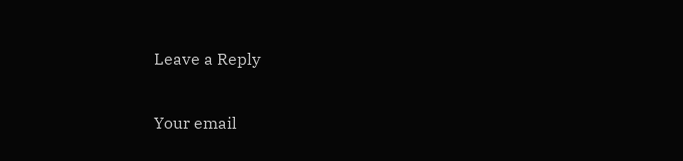Leave a Reply

Your email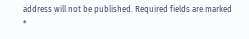address will not be published. Required fields are marked *